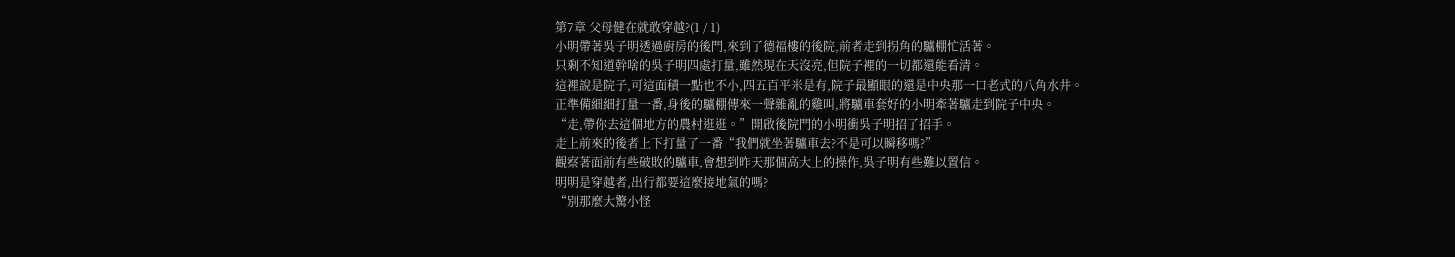第7章 父母健在就敢穿越?(1 / 1)
小明帶著吳子明透過廚房的後門,來到了德福樓的後院,前者走到拐角的驢棚忙活著。
只剩不知道幹啥的吳子明四處打量,雖然現在天沒亮,但院子裡的一切都還能看清。
這裡說是院子,可這面積一點也不小,四五百平米是有,院子最顯眼的還是中央那一口老式的八角水井。
正準備細細打量一番,身後的驢棚傳來一聲雜亂的雞叫,將驢車套好的小明牽著驢走到院子中央。
“走,帶你去這個地方的農村逛逛。”開啟後院門的小明衝吳子明招了招手。
走上前來的後者上下打量了一番“我們就坐著驢車去?不是可以瞬移嗎?”
觀察著面前有些破敗的驢車,會想到昨天那個高大上的操作,吳子明有些難以置信。
明明是穿越者,出行都要這麼接地氣的嗎?
“別那麼大驚小怪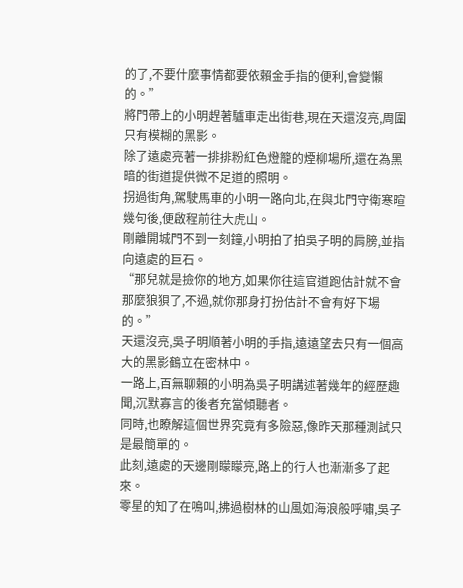的了,不要什麼事情都要依賴金手指的便利,會變懶的。”
將門帶上的小明趕著驢車走出街巷,現在天還沒亮,周圍只有模糊的黑影。
除了遠處亮著一排排粉紅色燈籠的煙柳場所,還在為黑暗的街道提供微不足道的照明。
拐過街角,駕駛馬車的小明一路向北,在與北門守衛寒暄幾句後,便啟程前往大虎山。
剛離開城門不到一刻鐘,小明拍了拍吳子明的肩膀,並指向遠處的巨石。
“那兒就是撿你的地方,如果你往這官道跑估計就不會那麼狼狽了,不過,就你那身打扮估計不會有好下場的。”
天還沒亮,吳子明順著小明的手指,遠遠望去只有一個高大的黑影鶴立在密林中。
一路上,百無聊賴的小明為吳子明講述著幾年的經歷趣聞,沉默寡言的後者充當傾聽者。
同時,也瞭解這個世界究竟有多險惡,像昨天那種測試只是最簡單的。
此刻,遠處的天邊剛矇矇亮,路上的行人也漸漸多了起來。
零星的知了在鳴叫,拂過樹林的山風如海浪般呼嘯,吳子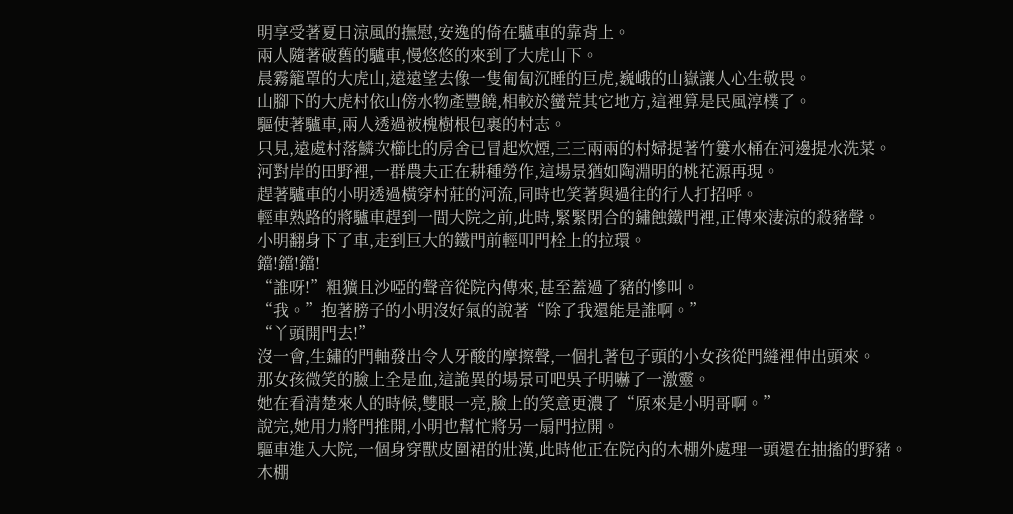明享受著夏日涼風的撫慰,安逸的倚在驢車的靠背上。
兩人隨著破舊的驢車,慢悠悠的來到了大虎山下。
晨霧籠罩的大虎山,遠遠望去像一隻匍匐沉睡的巨虎,巍峨的山嶽讓人心生敬畏。
山腳下的大虎村依山傍水物產豐饒,相較於蠻荒其它地方,這裡算是民風淳樸了。
驅使著驢車,兩人透過被槐樹根包裹的村志。
只見,遠處村落鱗次櫛比的房舍已冒起炊煙,三三兩兩的村婦提著竹簍水桶在河邊提水洗菜。
河對岸的田野裡,一群農夫正在耕種勞作,這場景猶如陶淵明的桃花源再現。
趕著驢車的小明透過橫穿村莊的河流,同時也笑著與過往的行人打招呼。
輕車熟路的將驢車趕到一間大院之前,此時,緊緊閉合的鏽蝕鐵門裡,正傳來淒涼的殺豬聲。
小明翻身下了車,走到巨大的鐵門前輕叩門栓上的拉環。
鐺!鐺!鐺!
“誰呀!”粗獷且沙啞的聲音從院內傳來,甚至蓋過了豬的慘叫。
“我。”抱著膀子的小明沒好氣的說著“除了我還能是誰啊。”
“丫頭開門去!”
沒一會,生鏽的門軸發出令人牙酸的摩擦聲,一個扎著包子頭的小女孩從門縫裡伸出頭來。
那女孩微笑的臉上全是血,這詭異的場景可吧吳子明嚇了一激靈。
她在看清楚來人的時候,雙眼一亮,臉上的笑意更濃了“原來是小明哥啊。”
說完,她用力將門推開,小明也幫忙將另一扇門拉開。
驅車進入大院,一個身穿獸皮圍裙的壯漢,此時他正在院內的木棚外處理一頭還在抽搐的野豬。
木棚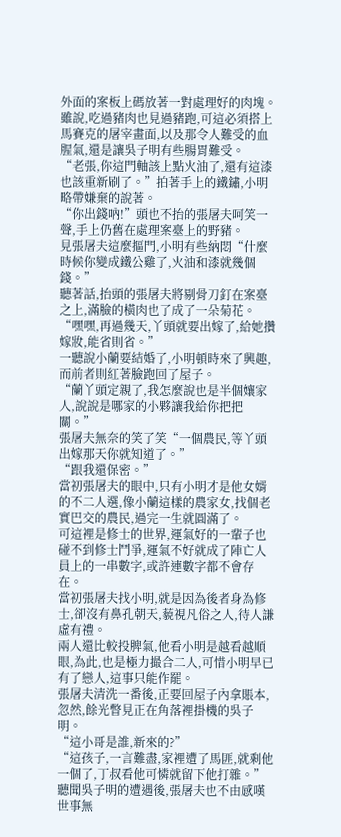外面的案板上碼放著一對處理好的肉塊。
雖說,吃過豬肉也見過豬跑,可這必須搭上馬賽克的屠宰畫面,以及那令人難受的血腥氣,還是讓吳子明有些腸胃難受。
“老張,你這門軸該上點火油了,還有這漆也該重新刷了。”拍著手上的鐵鏽,小明略帶嫌棄的說著。
“你出錢吶!”頭也不抬的張屠夫呵笑一聲,手上仍舊在處理案臺上的野豬。
見張屠夫這麼摳門,小明有些納悶“什麼時候你變成鐵公雞了,火油和漆就幾個錢。”
聽著話,抬頭的張屠夫將剔骨刀釘在案臺之上,滿臉的橫肉也了成了一朵菊花。
“嘿嘿,再過幾天,丫頭就要出嫁了,給她攢嫁妝,能省則省。”
一聽說小蘭要結婚了,小明頓時來了興趣,而前者則紅著臉跑回了屋子。
“蘭丫頭定親了,我怎麼說也是半個孃家人,說說是哪家的小夥讓我給你把把關。”
張屠夫無奈的笑了笑“一個農民,等丫頭出嫁那天你就知道了。”
“跟我還保密。”
當初張屠夫的眼中,只有小明才是他女婿的不二人選,像小蘭這樣的農家女,找個老實巴交的農民,過完一生就圓滿了。
可這裡是修士的世界,運氣好的一輩子也碰不到修士鬥爭,運氣不好就成了陣亡人員上的一串數字,或許連數字都不會存在。
當初張屠夫找小明,就是因為後者身為修士,卻沒有鼻孔朝天,藐視凡俗之人,待人謙虛有禮。
兩人還比較投脾氣,他看小明是越看越順眼,為此,也是極力撮合二人,可惜小明早已有了戀人,這事只能作罷。
張屠夫清洗一番後,正要回屋子內拿賬本,忽然,餘光瞥見正在角落裡掛機的吳子明。
“這小哥是誰,新來的?”
“這孩子,一言難盡,家裡遭了馬匪,就剩他一個了,丁叔看他可憐就留下他打雜。”
聽聞吳子明的遭遇後,張屠夫也不由感嘆世事無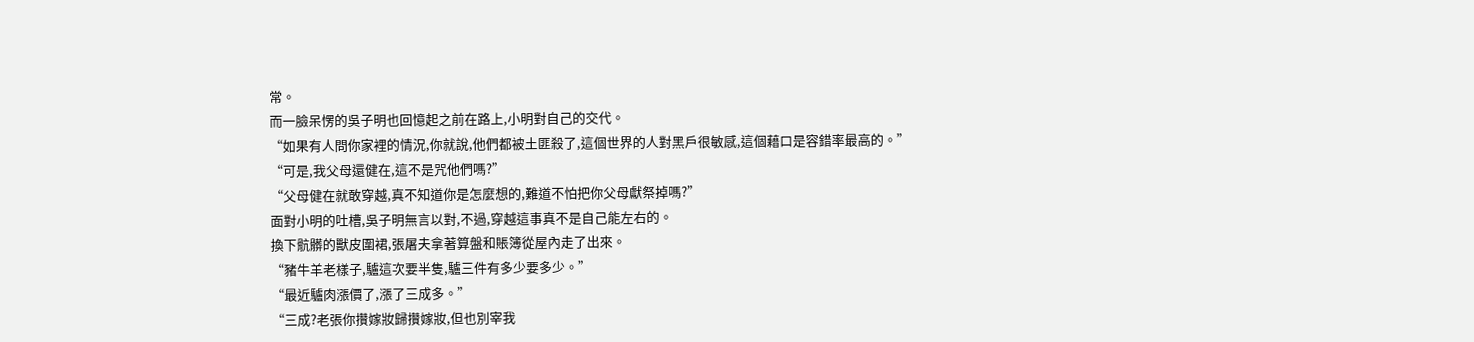常。
而一臉呆愣的吳子明也回憶起之前在路上,小明對自己的交代。
“如果有人問你家裡的情況,你就說,他們都被土匪殺了,這個世界的人對黑戶很敏感,這個藉口是容錯率最高的。”
“可是,我父母還健在,這不是咒他們嗎?”
“父母健在就敢穿越,真不知道你是怎麼想的,難道不怕把你父母獻祭掉嗎?”
面對小明的吐槽,吳子明無言以對,不過,穿越這事真不是自己能左右的。
換下骯髒的獸皮圍裙,張屠夫拿著算盤和賬簿從屋內走了出來。
“豬牛羊老樣子,驢這次要半隻,驢三件有多少要多少。”
“最近驢肉漲價了,漲了三成多。”
“三成?老張你攢嫁妝歸攢嫁妝,但也別宰我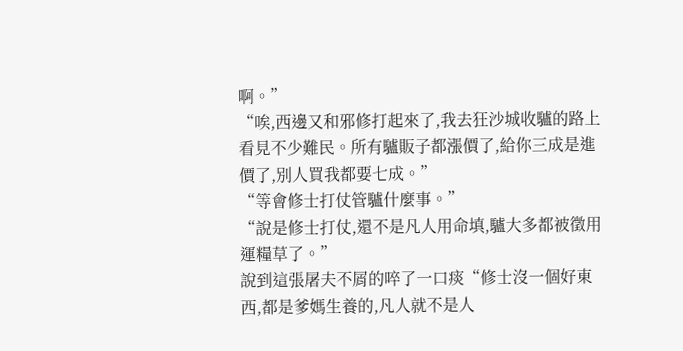啊。”
“唉,西邊又和邪修打起來了,我去狂沙城收驢的路上看見不少難民。所有驢販子都漲價了,給你三成是進價了,別人買我都要七成。”
“等會修士打仗管驢什麼事。”
“說是修士打仗,還不是凡人用命填,驢大多都被徵用運糧草了。”
說到這張屠夫不屑的啐了一口痰“修士沒一個好東西,都是爹媽生養的,凡人就不是人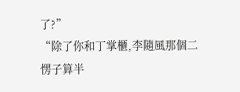了?”
“除了你和丁掌櫃,李隨風那個二愣子算半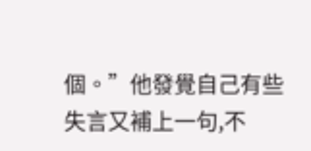個。”他發覺自己有些失言又補上一句,不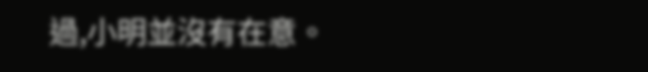過,小明並沒有在意。